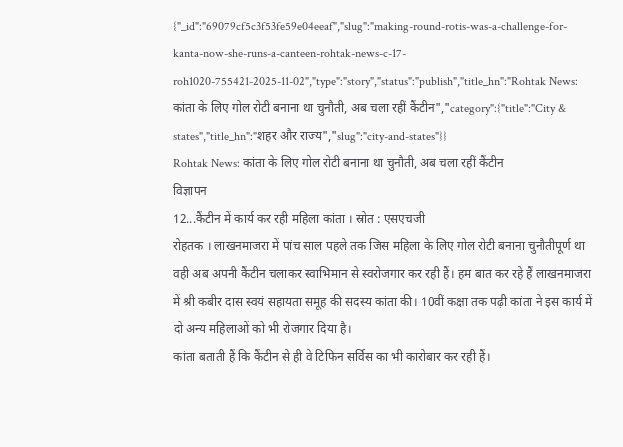{"_id":"69079cf5c3f53fe59e04eeaf","slug":"making-round-rotis-was-a-challenge-for-kanta-now-she-runs-a-canteen-rohtak-news-c-17-roh1020-755421-2025-11-02","type":"story","status":"publish","title_hn":"Rohtak News: कांता के लिए गोल रोटी बनाना था चुनौती, अब चला रहीं कैंटीन","category":{"title":"City & states","title_hn":"शहर और राज्य","slug":"city-and-states"}}
Rohtak News: कांता के लिए गोल रोटी बनाना था चुनौती, अब चला रहीं कैंटीन
विज्ञापन
12...कैंटीन में कार्य कर रही महिला कांता । स्रोत : एसएचजी
रोहतक । लाखनमाजरा में पांच साल पहले तक जिस महिला के लिए गोल रोटी बनाना चुनौतीपूर्ण था वही अब अपनी कैंटीन चलाकर स्वाभिमान से स्वरोजगार कर रही हैं। हम बात कर रहे हैं लाखनमाजरा में श्री कबीर दास स्वयं सहायता समूह की सदस्य कांता की। 10वीं कक्षा तक पढ़ी कांता ने इस कार्य में दो अन्य महिलाओं को भी रोजगार दिया है।
कांता बताती हैं कि कैंटीन से ही वे टिफिन सर्विस का भी कारोबार कर रही हैं।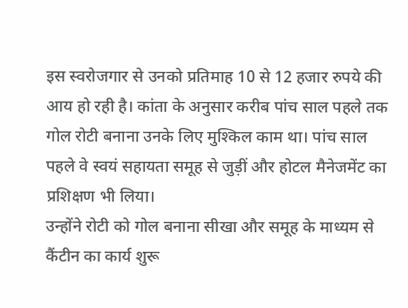इस स्वरोजगार से उनको प्रतिमाह 10 से 12 हजार रुपये की आय हो रही है। कांता के अनुसार करीब पांच साल पहले तक गोल रोटी बनाना उनके लिए मुश्किल काम था। पांच साल पहले वे स्वयं सहायता समूह से जुड़ीं और होटल मैनेजमेंट का प्रशिक्षण भी लिया।
उन्होंने रोटी को गोल बनाना सीखा और समूह के माध्यम से कैंटीन का कार्य शुरू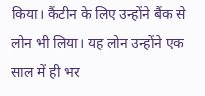किया। कैंटीन के लिए उन्होंने बैंक से लोन भी लिया। यह लोन उन्होंने एक साल में ही भर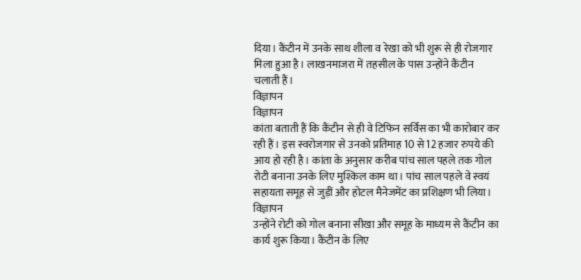दिया। कैंटीन में उनके साथ शीला व रेखा को भी शुरू से ही रोजगार मिला हुआ है। लाखनमाजरा में तहसील के पास उन्होंने कैंटीन चलाती हैं।
विज्ञापन
विज्ञापन
कांता बताती हैं कि कैंटीन से ही वे टिफिन सर्विस का भी कारोबार कर रही हैं। इस स्वरोजगार से उनको प्रतिमाह 10 से 12 हजार रुपये की आय हो रही है। कांता के अनुसार करीब पांच साल पहले तक गोल रोटी बनाना उनके लिए मुश्किल काम था। पांच साल पहले वे स्वयं सहायता समूह से जुड़ीं और होटल मैनेजमेंट का प्रशिक्षण भी लिया।
विज्ञापन
उन्होंने रोटी को गोल बनाना सीखा और समूह के माध्यम से कैंटीन का कार्य शुरू किया। कैंटीन के लिए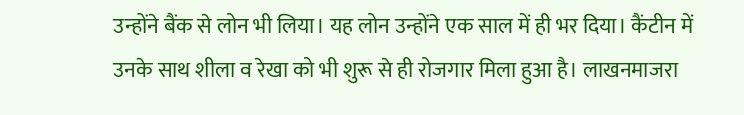उन्होंने बैंक से लोन भी लिया। यह लोन उन्होंने एक साल में ही भर दिया। कैंटीन में उनके साथ शीला व रेखा को भी शुरू से ही रोजगार मिला हुआ है। लाखनमाजरा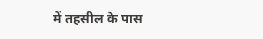में तहसील के पास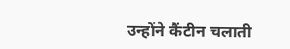उन्होंने कैंटीन चलाती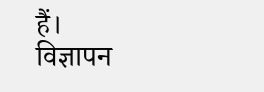हैं।
विज्ञापन